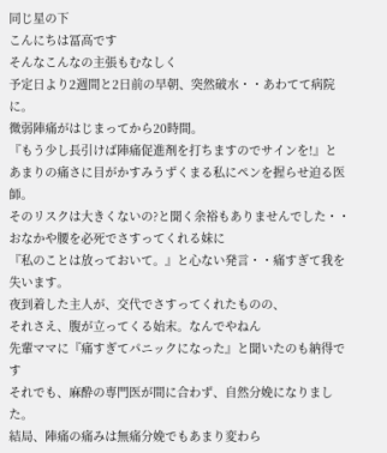同じ星の下
こんにちは冨高です
そんなこんなの主張もむなしく
予定日より2週間と2日前の早朝、突然破水・・あわてて病院に。
微弱陣痛がはじまってから20時間。
『もう少し長引けば陣痛促進剤を打ちますのでサインを!』と
あまりの痛さに目がかすみうずくまる私にペンを握らせ迫る医師。
そのリスクは大きくないの?と聞く余裕もありませんでした・・
おなかや腰を必死でさすってくれる妹に
『私のことは放っておいて。』と心ない発言・・痛すぎて我を失います。
夜到着した主人が、交代でさすってくれたものの、
それさえ、腹が立ってくる始末。なんでやねん
先輩ママに『痛すぎてパニックになった』と聞いたのも納得です
それでも、麻酔の専門医が間に合わず、自然分娩になりました。
結局、陣痛の痛みは無痛分娩でもあまり変わら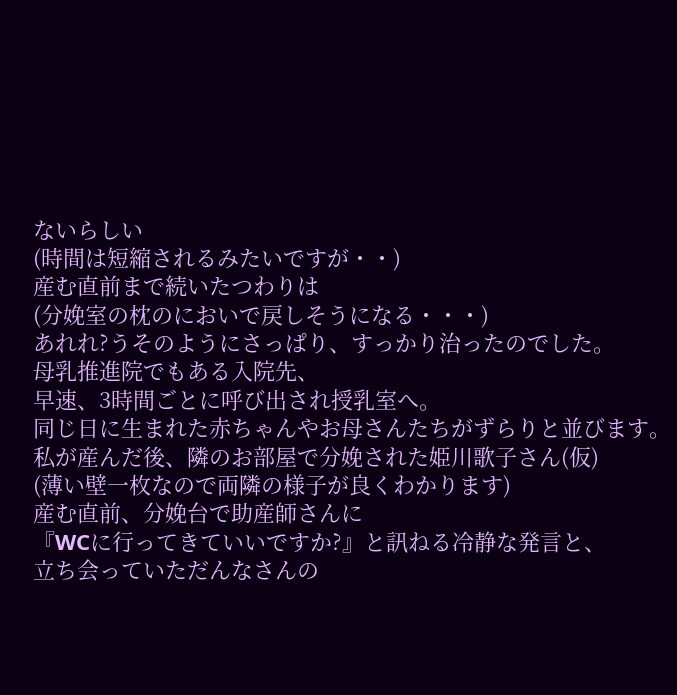ないらしい
(時間は短縮されるみたいですが・・)
産む直前まで続いたつわりは
(分娩室の枕のにおいで戻しそうになる・・・)
あれれ?うそのようにさっぱり、すっかり治ったのでした。
母乳推進院でもある入院先、
早速、3時間ごとに呼び出され授乳室へ。
同じ日に生まれた赤ちゃんやお母さんたちがずらりと並びます。
私が産んだ後、隣のお部屋で分娩された姫川歌子さん(仮)
(薄い壁一枚なので両隣の様子が良くわかります)
産む直前、分娩台で助産師さんに
『WCに行ってきていいですか?』と訊ねる冷静な発言と、
立ち会っていただんなさんの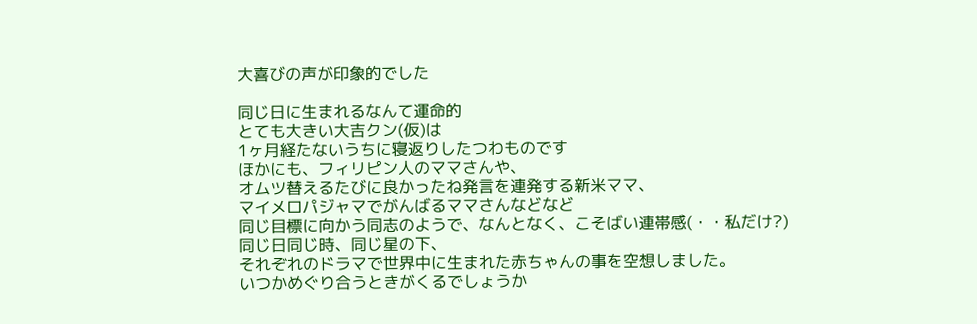大喜びの声が印象的でした

同じ日に生まれるなんて運命的
とても大きい大吉クン(仮)は
1ヶ月経たないうちに寝返りしたつわものです
ほかにも、フィリピン人のママさんや、
オムツ替えるたびに良かったね発言を連発する新米ママ、
マイメロパジャマでがんばるママさんなどなど
同じ目標に向かう同志のようで、なんとなく、こそばい連帯感(・・私だけ?)
同じ日同じ時、同じ星の下、
それぞれのドラマで世界中に生まれた赤ちゃんの事を空想しました。
いつかめぐり合うときがくるでしょうか